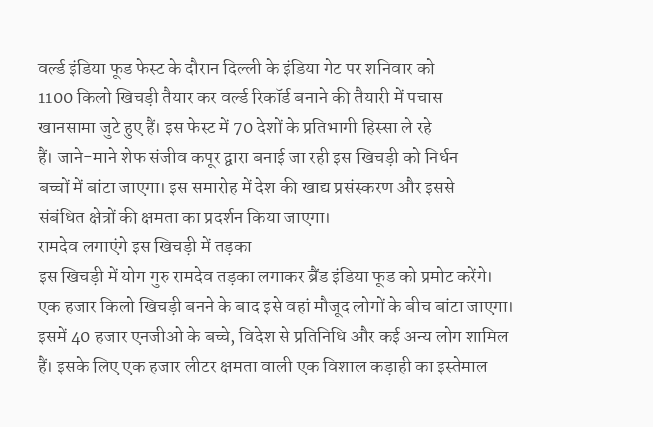वर्ल्ड इंडिया फूड फेस्ट के दौरान दिल्ली के इंडिया गेट पर शनिवार को
1100 किलो खिचड़ी तैयार कर वर्ल्ड रिकॉर्ड बनाने की तैयारी में पचास
खानसामा जुटे हुए हैं। इस फेस्ट में 70 देशों के प्रतिभागी हिस्सा ले रहे
हैं। जाने-माने शेफ संजीव कपूर द्वारा बनाई जा रही इस खिचड़ी को निर्धन
बच्चों में बांटा जाएगा। इस समारोह में देश की खाद्य प्रसंस्करण और इससे
संबंधित क्षेत्रों की क्षमता का प्रदर्शन किया जाएगा।
रामदेव लगाएंगे इस खिचड़ी में तड़का
इस खिचड़ी में योग गुरु रामदेव तड़का लगाकर ब्रैंड इंडिया फूड को प्रमोट करेंगे। एक हजार किलो खिचड़ी बनने के बाद इसे वहां मौजूद लोगों के बीच बांटा जाएगा। इसमें 40 हजार एनजीओ के बच्चे, विदेश से प्रतिनिधि और कई अन्य लोग शामिल हैं। इसके लिए एक हजार लीटर क्षमता वाली एक विशाल कड़ाही का इस्तेमाल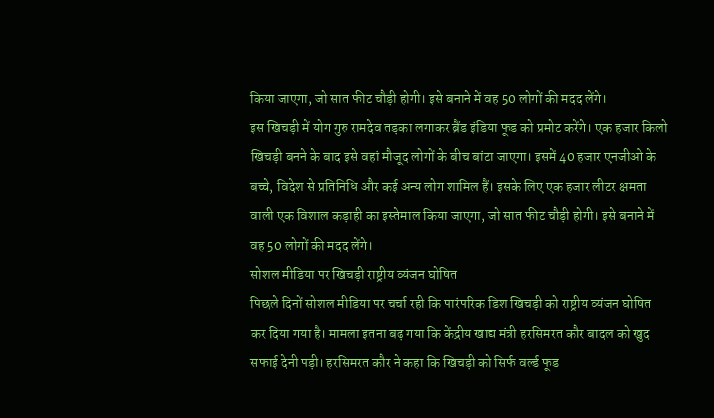किया जाएगा, जो सात फीट चौड़ी होगी। इसे बनाने में वह 50 लोगों की मदद लेंगे।
इस खिचड़ी में योग गुरु रामदेव तड़का लगाकर ब्रैंड इंडिया फूड को प्रमोट करेंगे। एक हजार किलो खिचड़ी बनने के बाद इसे वहां मौजूद लोगों के बीच बांटा जाएगा। इसमें 40 हजार एनजीओ के बच्चे, विदेश से प्रतिनिधि और कई अन्य लोग शामिल हैं। इसके लिए एक हजार लीटर क्षमता वाली एक विशाल कड़ाही का इस्तेमाल किया जाएगा, जो सात फीट चौड़ी होगी। इसे बनाने में वह 50 लोगों की मदद लेंगे।
सोशल मीडिया पर खिचड़ी राष्ट्रीय व्यंजन घोषित
पिछले दिनों सोशल मीडिया पर चर्चा रही कि पारंपरिक डिश खिचड़ी को राष्ट्रीय व्यंजन घोषित कर दिया गया है। मामला इतना बढ़ गया कि केंद्रीय खाद्य मंत्री हरसिमरत कौर बादल को खुद सफाई देनी पड़ी। हरसिमरत कौर ने कहा कि खिचड़ी को सिर्फ वर्ल्ड फूड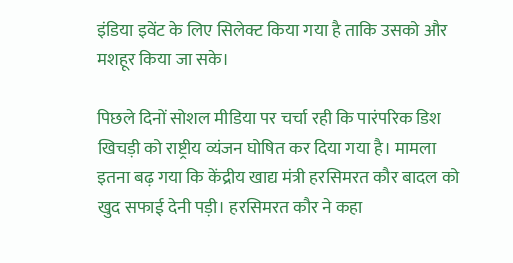इंडिया इवेंट के लिए सिलेक्ट किया गया है ताकि उसको और मशहूर किया जा सके।

पिछले दिनों सोशल मीडिया पर चर्चा रही कि पारंपरिक डिश खिचड़ी को राष्ट्रीय व्यंजन घोषित कर दिया गया है। मामला इतना बढ़ गया कि केंद्रीय खाद्य मंत्री हरसिमरत कौर बादल को खुद सफाई देनी पड़ी। हरसिमरत कौर ने कहा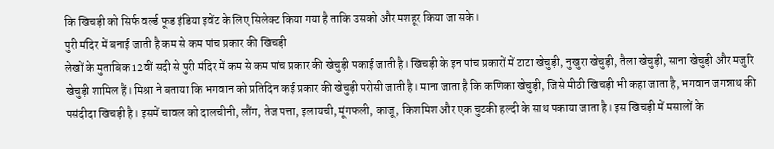कि खिचड़ी को सिर्फ वर्ल्ड फूड इंडिया इवेंट के लिए सिलेक्ट किया गया है ताकि उसको और मशहूर किया जा सके।
पुरी मंदिर में बनाई जाती है कम से कम पांच प्रकार की खिचड़ी
लेखों के मुताबिक 12वीं सदी से पुरी मंदिर में कम से कम पांच प्रकार की खेचुड़ी पकाई जाती है। खिचड़ी के इन पांच प्रकारों में टाटा खेचुड़ी, नुखुरा खेचुड़ी, तैला खेचुड़ी, साना खेचुड़ी और मजुरि खेचुड़ी शामिल हैं। मिश्रा ने बताया कि भगवान को प्रतिदिन कई प्रकार की खेचुड़ी परोसी जाती है। माना जाता है कि कणिका खेचुड़ी, जिसे मीठी खिचड़ी भी कहा जाता है, भगवान जगन्नाथ की पसंदीदा खिचड़ी है। इसमें चावल को दालचीनी, लौंग, तेज पत्ता, इलायची, मूंगफली, काजू, किशमिश और एक चुटकी हल्दी के साथ पकाया जाता है। इस खिचड़ी में मसालों के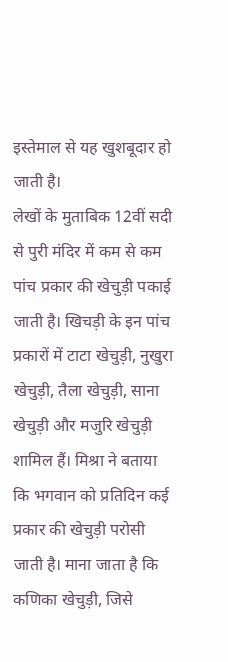इस्तेमाल से यह खुशबूदार हो जाती है।
लेखों के मुताबिक 12वीं सदी से पुरी मंदिर में कम से कम पांच प्रकार की खेचुड़ी पकाई जाती है। खिचड़ी के इन पांच प्रकारों में टाटा खेचुड़ी, नुखुरा खेचुड़ी, तैला खेचुड़ी, साना खेचुड़ी और मजुरि खेचुड़ी शामिल हैं। मिश्रा ने बताया कि भगवान को प्रतिदिन कई प्रकार की खेचुड़ी परोसी जाती है। माना जाता है कि कणिका खेचुड़ी, जिसे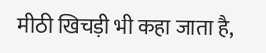मीठी खिचड़ी भी कहा जाता है,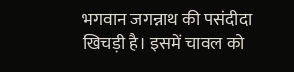भगवान जगन्नाथ की पसंदीदा खिचड़ी है। इसमें चावल को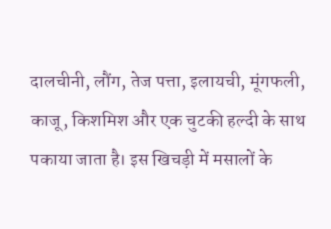दालचीनी, लौंग, तेज पत्ता, इलायची, मूंगफली, काजू, किशमिश और एक चुटकी हल्दी के साथ पकाया जाता है। इस खिचड़ी में मसालों के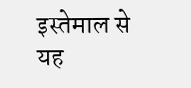इस्तेमाल से यह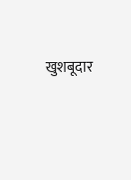खुशबूदार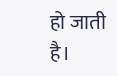हो जाती है।